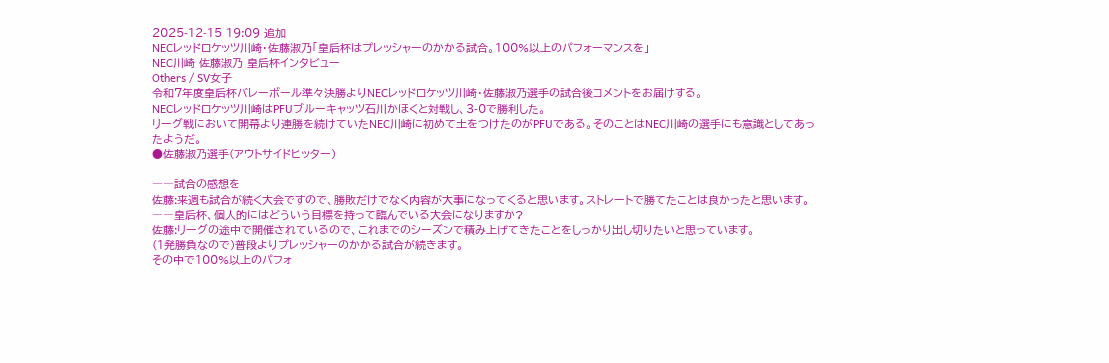2025-12-15 19:09 追加
NECレッドロケッツ川崎・佐藤淑乃「皇后杯はプレッシャーのかかる試合。100%以上のパフォーマンスを」
NEC川崎 佐藤淑乃 皇后杯インタビュー
Others / SV女子
令和7年度皇后杯バレーボール準々決勝よりNECレッドロケッツ川崎・佐藤淑乃選手の試合後コメントをお届けする。
NECレッドロケッツ川崎はPFUブルーキャッツ石川かほくと対戦し、3-0で勝利した。
リーグ戦において開幕より連勝を続けていたNEC川崎に初めて土をつけたのがPFUである。そのことはNEC川崎の選手にも意識としてあったようだ。
●佐藤淑乃選手(アウトサイドヒッター)

――試合の感想を
佐藤:来週も試合が続く大会ですので、勝敗だけでなく内容が大事になってくると思います。ストレートで勝てたことは良かったと思います。
――皇后杯、個人的にはどういう目標を持って臨んでいる大会になりますか?
佐藤:リーグの途中で開催されているので、これまでのシーズンで積み上げてきたことをしっかり出し切りたいと思っています。
(1発勝負なので)普段よりプレッシャーのかかる試合が続きます。
その中で100%以上のパフォ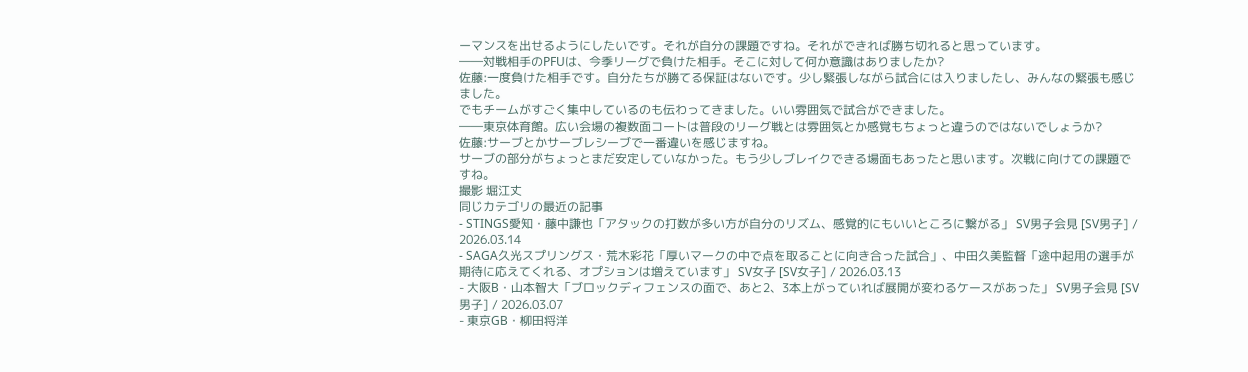ーマンスを出せるようにしたいです。それが自分の課題ですね。それができれば勝ち切れると思っています。
――対戦相手のPFUは、今季リーグで負けた相手。そこに対して何か意識はありましたか?
佐藤:一度負けた相手です。自分たちが勝てる保証はないです。少し緊張しながら試合には入りましたし、みんなの緊張も感じました。
でもチームがすごく集中しているのも伝わってきました。いい雰囲気で試合ができました。
――東京体育館。広い会場の複数面コートは普段のリーグ戦とは雰囲気とか感覚もちょっと違うのではないでしょうか?
佐藤:サーブとかサーブレシーブで一番違いを感じますね。
サーブの部分がちょっとまだ安定していなかった。もう少しブレイクできる場面もあったと思います。次戦に向けての課題ですね。
撮影 堀江丈
同じカテゴリの最近の記事
- STINGS愛知・藤中謙也「アタックの打数が多い方が自分のリズム、感覚的にもいいところに繋がる」 SV男子会見 [SV男子] / 2026.03.14
- SAGA久光スプリングス・荒木彩花「厚いマークの中で点を取ることに向き合った試合」、中田久美監督「途中起用の選手が期待に応えてくれる、オプションは増えています」 SV女子 [SV女子] / 2026.03.13
- 大阪B・山本智大「ブロックディフェンスの面で、あと2、3本上がっていれば展開が変わるケースがあった」 SV男子会見 [SV男子] / 2026.03.07
- 東京GB・柳田将洋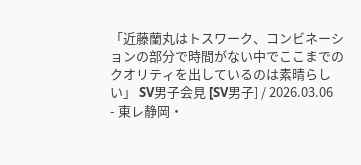「近藤蘭丸はトスワーク、コンビネーションの部分で時間がない中でここまでのクオリティを出しているのは素晴らしい」 SV男子会見 [SV男子] / 2026.03.06
- 東レ静岡・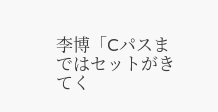李博「Cパスまではセットがきてく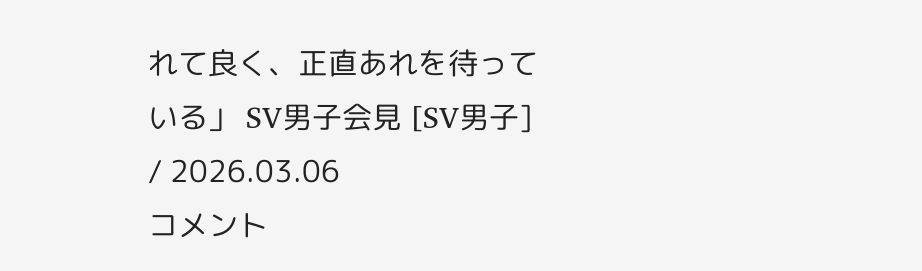れて良く、正直あれを待っている」 SV男子会見 [SV男子] / 2026.03.06
コメント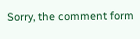Sorry, the comment form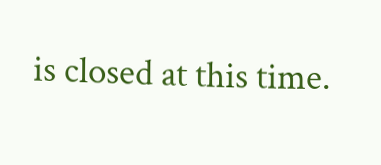is closed at this time.